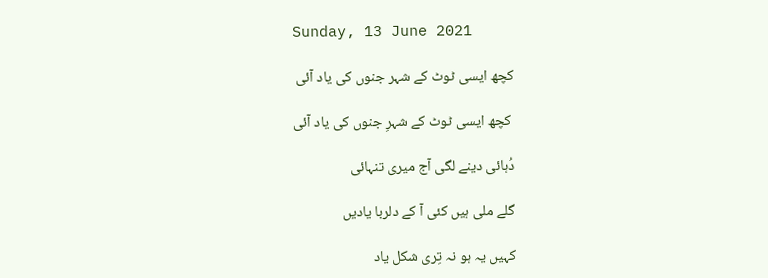Sunday, 13 June 2021

کچھ ایسی ٹوٹ کے شہر جنوں کی یاد آئی

 کچھ ایسی ٹوٹ کے شہرِ جنوں کی یاد آئی

دُہائی دینے لگی آج میری تنہائی

گلے ملی ہیں کئی آ کے دلربا یادیں

کہیں یہ ہو نہ تِری شکل یاد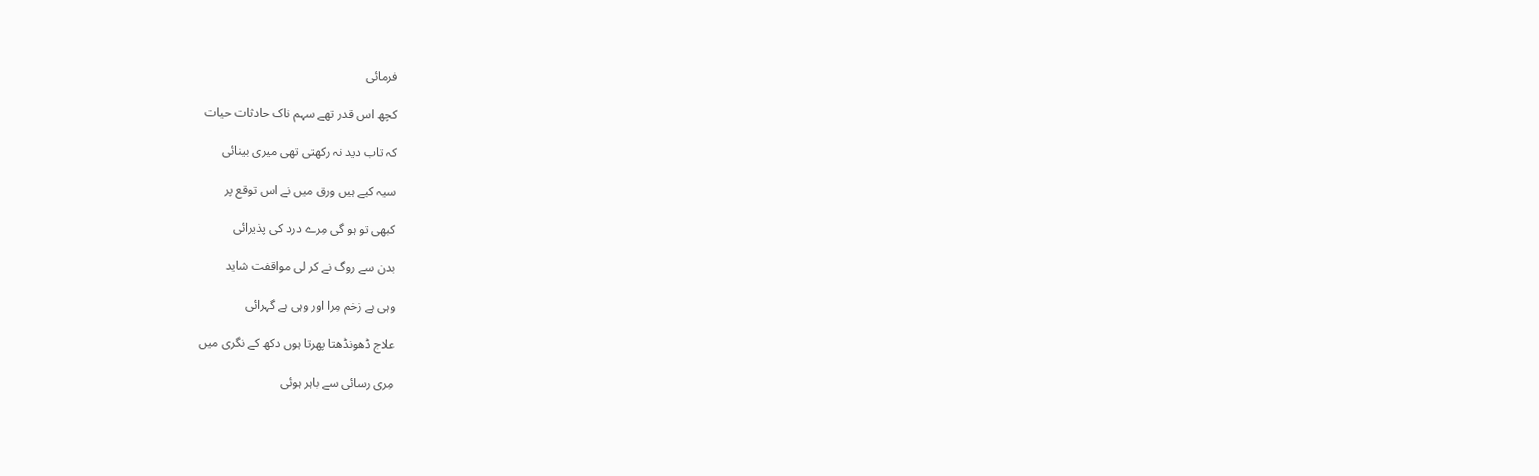فرمائی

کچھ اس قدر تھے سہم ناک حادثات حیات

کہ تاب دید نہ رکھتی تھی میری بینائی

سیہ کیے ہیں ورق میں نے اس توقع پر

کبھی تو ہو گی مِرے درد کی پذیرائی

بدن سے روگ نے کر لی مواقفت شاید

وہی ہے زخم مِرا اور وہی ہے گہرائی

علاج ڈھونڈھتا پھرتا ہوں دکھ کے نگری میں

مِری رسائی سے باہر ہوئی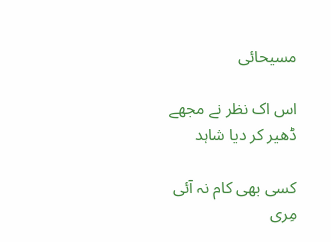مسیحائی

اس اک نظر نے مجھے ڈھیر کر دیا شاہد

کسی بھی کام نہ آئی مِری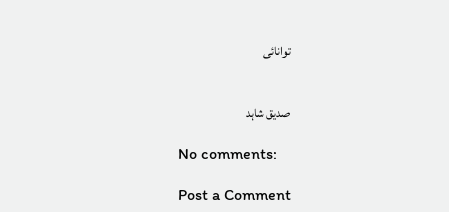توانائی


صدیق شاہد

No comments:

Post a Comment